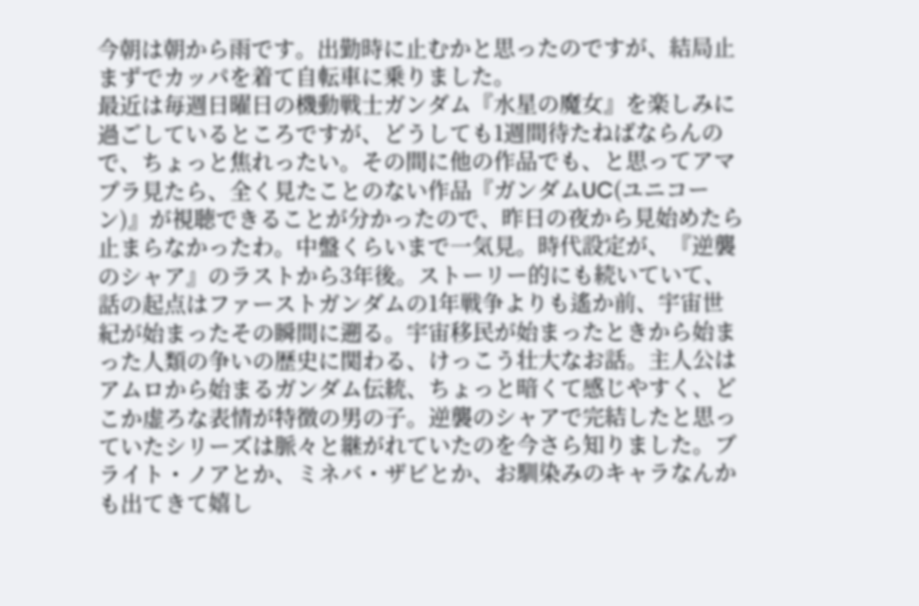今朝は朝から雨です。出勤時に止むかと思ったのですが、結局止まずでカッパを着て自転車に乗りました。
最近は毎週日曜日の機動戦士ガンダム『水星の魔女』を楽しみに過ごしているところですが、どうしても1週間待たねばならんので、ちょっと焦れったい。その間に他の作品でも、と思ってアマプラ見たら、全く見たことのない作品『ガンダムUC(ユニコーン)』が視聴できることが分かったので、昨日の夜から見始めたら止まらなかったわ。中盤くらいまで一気見。時代設定が、『逆襲のシャア』のラストから3年後。ストーリー的にも続いていて、話の起点はファーストガンダムの1年戦争よりも遙か前、宇宙世紀が始まったその瞬間に遡る。宇宙移民が始まったときから始まった人類の争いの歴史に関わる、けっこう壮大なお話。主人公はアムロから始まるガンダム伝統、ちょっと暗くて感じやすく、どこか虚ろな表情が特徴の男の子。逆襲のシャアで完結したと思っていたシリーズは脈々と継がれていたのを今さら知りました。ブライト・ノアとか、ミネバ・ザビとか、お馴染みのキャラなんかも出てきて嬉し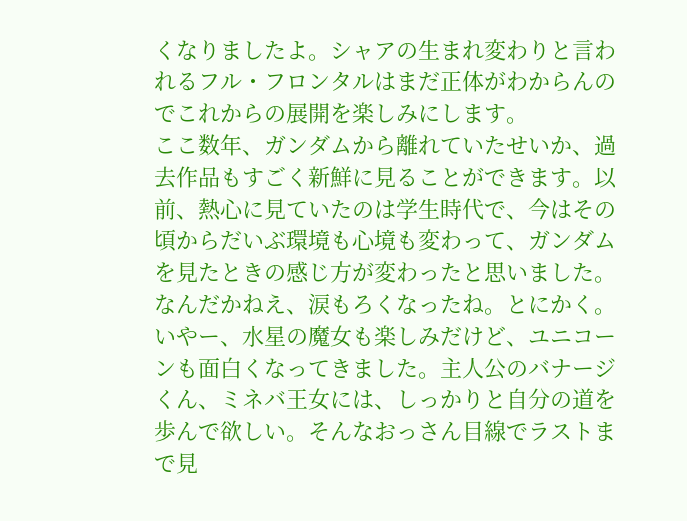くなりましたよ。シャアの生まれ変わりと言われるフル・フロンタルはまだ正体がわからんのでこれからの展開を楽しみにします。
ここ数年、ガンダムから離れていたせいか、過去作品もすごく新鮮に見ることができます。以前、熱心に見ていたのは学生時代で、今はその頃からだいぶ環境も心境も変わって、ガンダムを見たときの感じ方が変わったと思いました。なんだかねえ、涙もろくなったね。とにかく。
いやー、水星の魔女も楽しみだけど、ユニコーンも面白くなってきました。主人公のバナージくん、ミネバ王女には、しっかりと自分の道を歩んで欲しい。そんなおっさん目線でラストまで見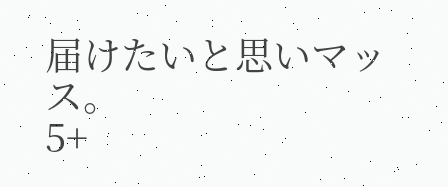届けたいと思いマッス。
5+